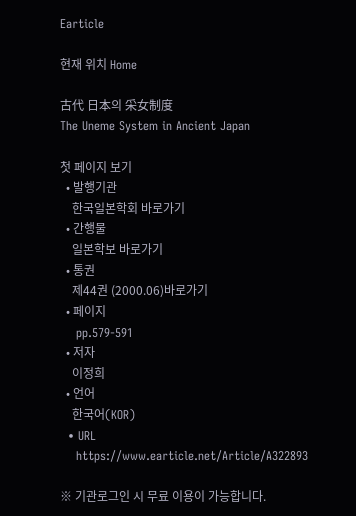Earticle

현재 위치 Home

古代 日本의 采女制度
The Uneme System in Ancient Japan

첫 페이지 보기
  • 발행기관
    한국일본학회 바로가기
  • 간행물
    일본학보 바로가기
  • 통권
    제44권 (2000.06)바로가기
  • 페이지
    pp.579-591
  • 저자
    이정희
  • 언어
    한국어(KOR)
  • URL
    https://www.earticle.net/Article/A322893

※ 기관로그인 시 무료 이용이 가능합니다.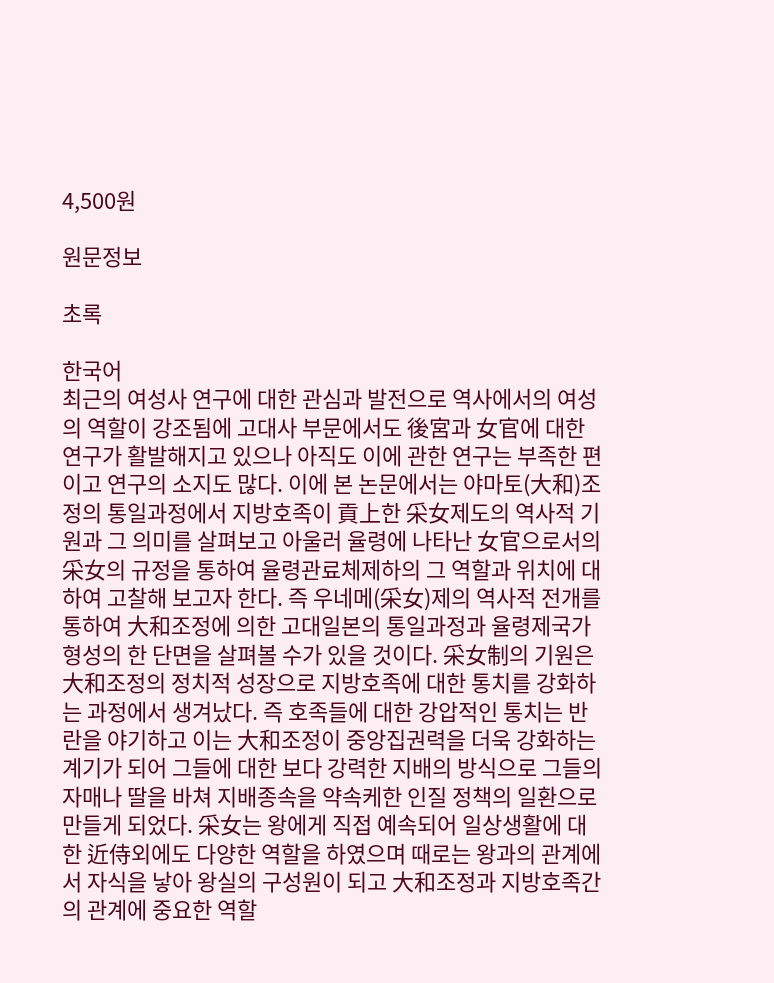4,500원

원문정보

초록

한국어
최근의 여성사 연구에 대한 관심과 발전으로 역사에서의 여성의 역할이 강조됨에 고대사 부문에서도 後宮과 女官에 대한 연구가 활발해지고 있으나 아직도 이에 관한 연구는 부족한 편이고 연구의 소지도 많다. 이에 본 논문에서는 야마토(大和)조정의 통일과정에서 지방호족이 貢上한 采女제도의 역사적 기원과 그 의미를 살펴보고 아울러 율령에 나타난 女官으로서의 采女의 규정을 통하여 율령관료체제하의 그 역할과 위치에 대하여 고찰해 보고자 한다. 즉 우네메(采女)제의 역사적 전개를 통하여 大和조정에 의한 고대일본의 통일과정과 율령제국가 형성의 한 단면을 살펴볼 수가 있을 것이다. 采女制의 기원은 大和조정의 정치적 성장으로 지방호족에 대한 통치를 강화하는 과정에서 생겨났다. 즉 호족들에 대한 강압적인 통치는 반란을 야기하고 이는 大和조정이 중앙집권력을 더욱 강화하는 계기가 되어 그들에 대한 보다 강력한 지배의 방식으로 그들의 자매나 딸을 바쳐 지배종속을 약속케한 인질 정책의 일환으로 만들게 되었다. 采女는 왕에게 직접 예속되어 일상생활에 대한 近侍외에도 다양한 역할을 하였으며 때로는 왕과의 관계에서 자식을 낳아 왕실의 구성원이 되고 大和조정과 지방호족간의 관계에 중요한 역할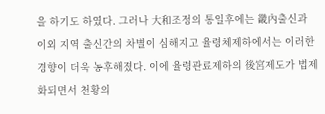을 하기도 하였다. 그러나 大和조정의 통일후에는 畿內출신과 이외 지역 출신간의 차별이 심해지고 율령체제하에서는 이러한 경향이 더욱 농후해졌다. 이에 율령관료제하의 後宮제도가 법제화되면서 천황의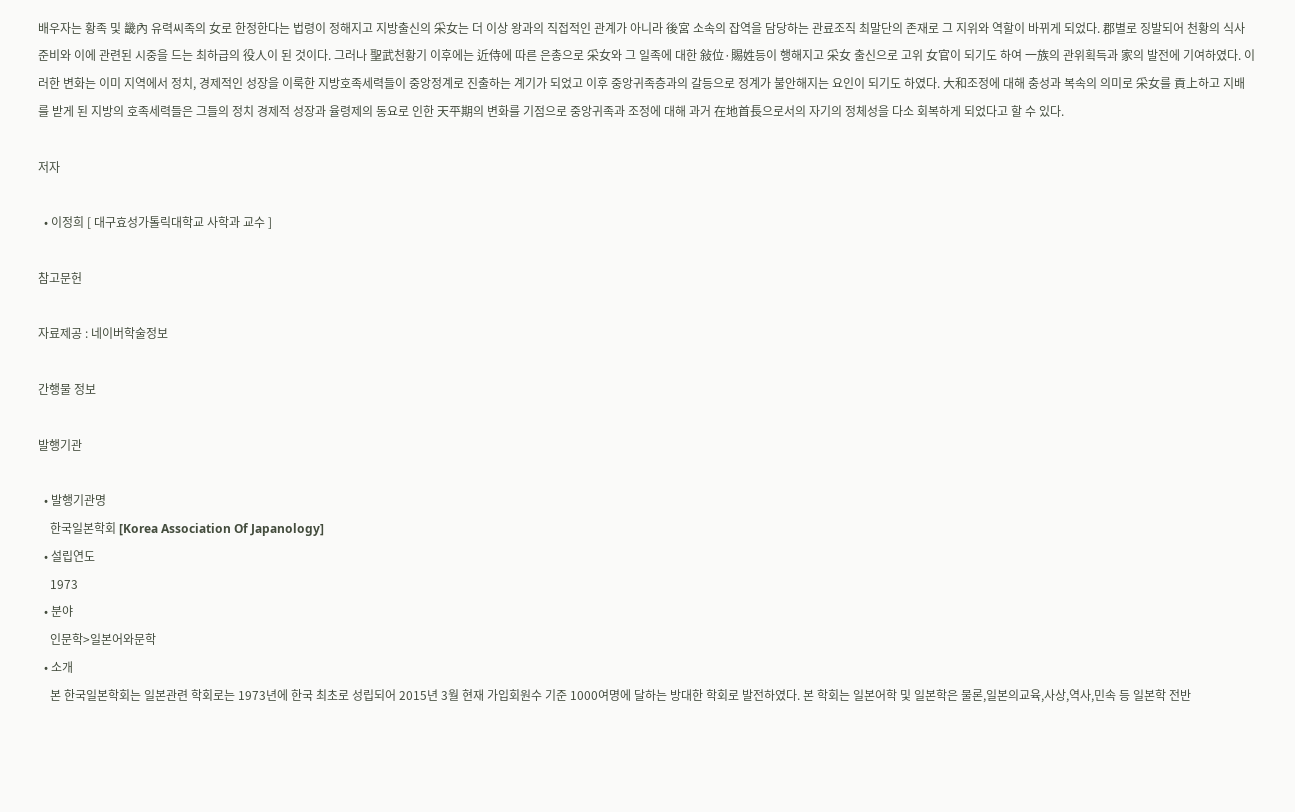배우자는 황족 및 畿內 유력씨족의 女로 한정한다는 법령이 정해지고 지방출신의 采女는 더 이상 왕과의 직접적인 관계가 아니라 後宮 소속의 잡역을 담당하는 관료조직 최말단의 존재로 그 지위와 역할이 바뀌게 되었다. 郡별로 징발되어 천황의 식사준비와 이에 관련된 시중을 드는 최하급의 役人이 된 것이다. 그러나 聖武천황기 이후에는 近侍에 따른 은총으로 采女와 그 일족에 대한 敍位·賜姓등이 행해지고 采女 출신으로 고위 女官이 되기도 하여 一族의 관위획득과 家의 발전에 기여하였다. 이러한 변화는 이미 지역에서 정치, 경제적인 성장을 이룩한 지방호족세력들이 중앙정계로 진출하는 계기가 되었고 이후 중앙귀족층과의 갈등으로 정계가 불안해지는 요인이 되기도 하였다. 大和조정에 대해 충성과 복속의 의미로 采女를 貢上하고 지배를 받게 된 지방의 호족세력들은 그들의 정치 경제적 성장과 율령제의 동요로 인한 天平期의 변화를 기점으로 중앙귀족과 조정에 대해 과거 在地首長으로서의 자기의 정체성을 다소 회복하게 되었다고 할 수 있다.

저자

  • 이정희 [ 대구효성가톨릭대학교 사학과 교수 ]

참고문헌

자료제공 : 네이버학술정보

간행물 정보

발행기관

  • 발행기관명
    한국일본학회 [Korea Association Of Japanology]
  • 설립연도
    1973
  • 분야
    인문학>일본어와문학
  • 소개
    본 한국일본학회는 일본관련 학회로는 1973년에 한국 최초로 성립되어 2015년 3월 현재 가입회원수 기준 1000여명에 달하는 방대한 학회로 발전하였다. 본 학회는 일본어학 및 일본학은 물론,일본의교육,사상,역사,민속 등 일본학 전반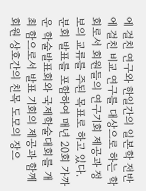에 걸친 연구와 한일간의 일본학 전반에 걸친 비교 연구를 대상으로 하는 학회로서 회원들의 연구기회 제공과 정보의 교류를 주된 목표로 하고 있다. 분회 발표를 포함하여 매년 20회 가까운 학술발표회와 국제학술대회를 개최 함으로서 발표 기회의 제공과 함께 회원 상호간의 친목 도모의 장으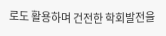로도 활용하며 건전한 학회발전을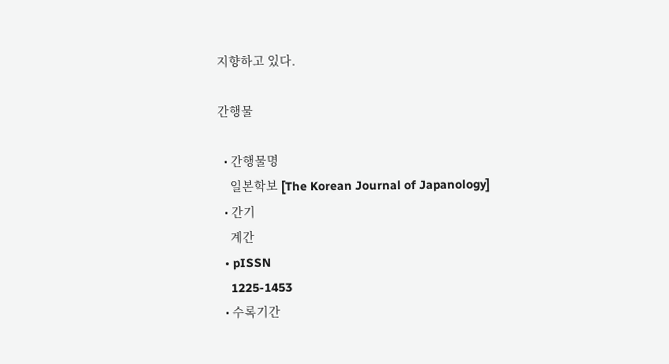지향하고 있다.

간행물

  • 간행물명
    일본학보 [The Korean Journal of Japanology]
  • 간기
    계간
  • pISSN
    1225-1453
  • 수록기간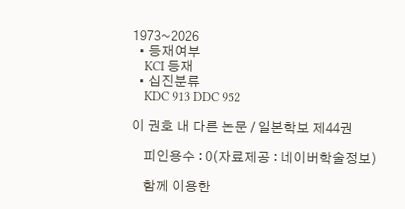1973~2026
  • 등재여부
    KCI 등재
  • 십진분류
    KDC 913 DDC 952

이 권호 내 다른 논문 / 일본학보 제44권

    피인용수 : 0(자료제공 : 네이버학술정보)

    함께 이용한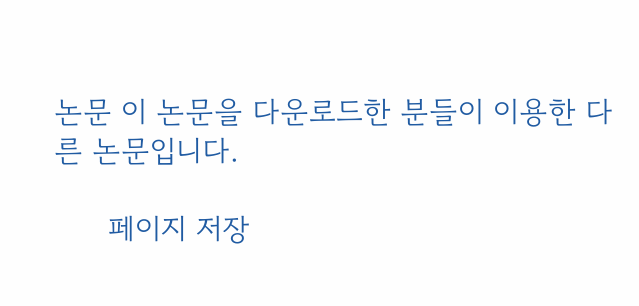논문 이 논문을 다운로드한 분들이 이용한 다른 논문입니다.

      페이지 저장